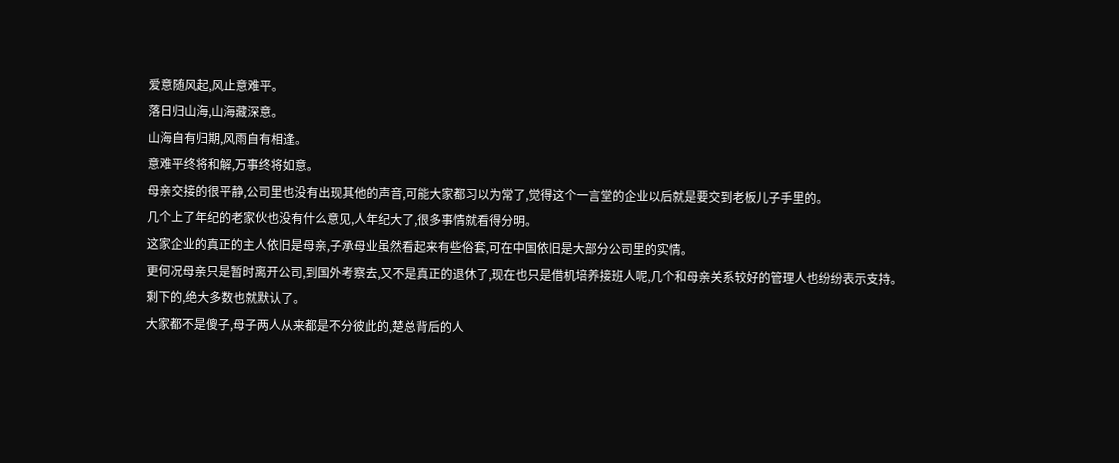爱意随风起,风止意难平。
落日归山海,山海藏深意。
山海自有归期,风雨自有相逢。
意难平终将和解,万事终将如意。
母亲交接的很平静,公司里也没有出现其他的声音,可能大家都习以为常了,觉得这个一言堂的企业以后就是要交到老板儿子手里的。
几个上了年纪的老家伙也没有什么意见,人年纪大了,很多事情就看得分明。
这家企业的真正的主人依旧是母亲,子承母业虽然看起来有些俗套,可在中国依旧是大部分公司里的实情。
更何况母亲只是暂时离开公司,到国外考察去,又不是真正的退休了,现在也只是借机培养接班人呢,几个和母亲关系较好的管理人也纷纷表示支持。
剩下的,绝大多数也就默认了。
大家都不是傻子,母子两人从来都是不分彼此的,楚总背后的人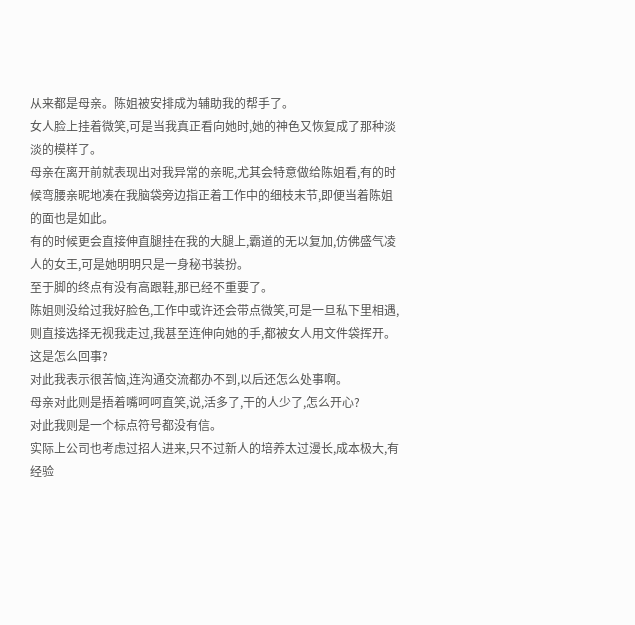从来都是母亲。陈姐被安排成为辅助我的帮手了。
女人脸上挂着微笑,可是当我真正看向她时,她的神色又恢复成了那种淡淡的模样了。
母亲在离开前就表现出对我异常的亲昵,尤其会特意做给陈姐看,有的时候弯腰亲昵地凑在我脑袋旁边指正着工作中的细枝末节,即便当着陈姐的面也是如此。
有的时候更会直接伸直腿挂在我的大腿上,霸道的无以复加,仿佛盛气凌人的女王,可是她明明只是一身秘书装扮。
至于脚的终点有没有高跟鞋,那已经不重要了。
陈姐则没给过我好脸色,工作中或许还会带点微笑,可是一旦私下里相遇,则直接选择无视我走过,我甚至连伸向她的手,都被女人用文件袋挥开。
这是怎么回事?
对此我表示很苦恼,连沟通交流都办不到,以后还怎么处事啊。
母亲对此则是捂着嘴呵呵直笑,说,活多了,干的人少了,怎么开心?
对此我则是一个标点符号都没有信。
实际上公司也考虑过招人进来,只不过新人的培养太过漫长,成本极大,有经验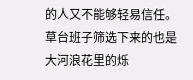的人又不能够轻易信任。
草台班子筛选下来的也是大河浪花里的烁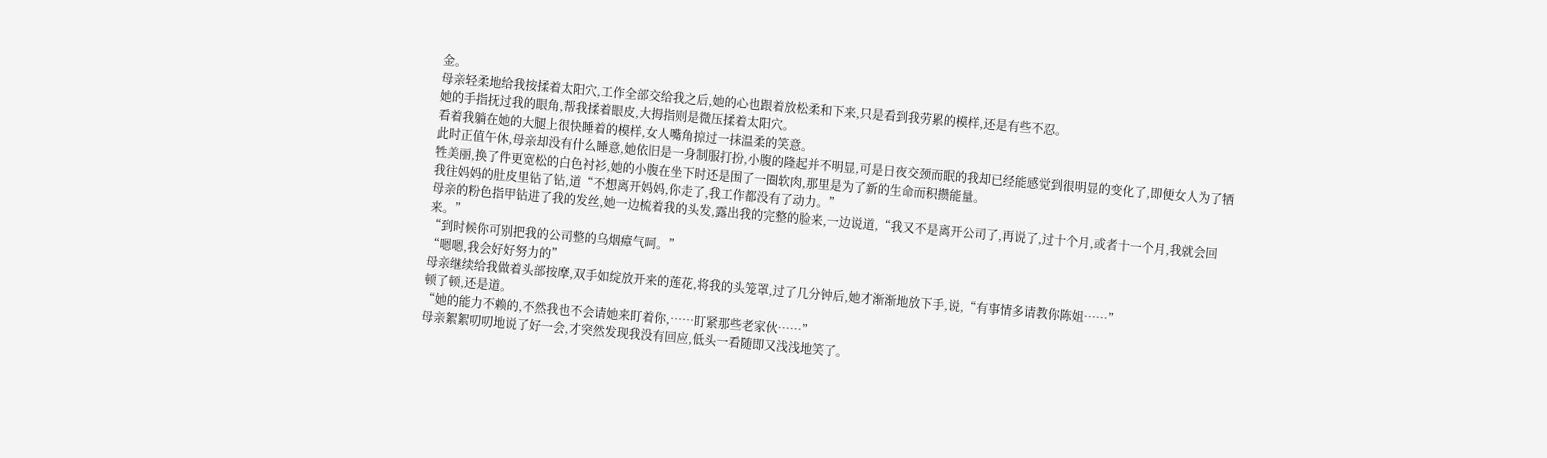金。
母亲轻柔地给我按揉着太阳穴,工作全部交给我之后,她的心也跟着放松柔和下来,只是看到我劳累的模样,还是有些不忍。
她的手指抚过我的眼角,帮我揉着眼皮,大拇指则是微压揉着太阳穴。
看着我躺在她的大腿上很快睡着的模样,女人嘴角掠过一抹温柔的笑意。
此时正值午休,母亲却没有什么睡意,她依旧是一身制服打扮,小腹的隆起并不明显,可是日夜交颈而眠的我却已经能感觉到很明显的变化了,即便女人为了牺牲美丽,换了件更宽松的白色衬衫,她的小腹在坐下时还是围了一圈软肉,那里是为了新的生命而积攒能量。
我往妈妈的肚皮里钻了钻,道“不想离开妈妈,你走了,我工作都没有了动力。”
母亲的粉色指甲钻进了我的发丝,她一边梳着我的头发,露出我的完整的脸来,一边说道,“我又不是离开公司了,再说了,过十个月,或者十一个月,我就会回来。”
“到时候你可别把我的公司整的乌烟瘴气呵。”
“嗯嗯,我会好好努力的”
母亲继续给我做着头部按摩,双手如绽放开来的莲花,将我的头笼罩,过了几分钟后,她才渐渐地放下手,说,“有事情多请教你陈姐……”
顿了顿,还是道。
“她的能力不赖的,不然我也不会请她来盯着你,……盯紧那些老家伙……”
母亲絮絮叨叨地说了好一会,才突然发现我没有回应,低头一看随即又浅浅地笑了。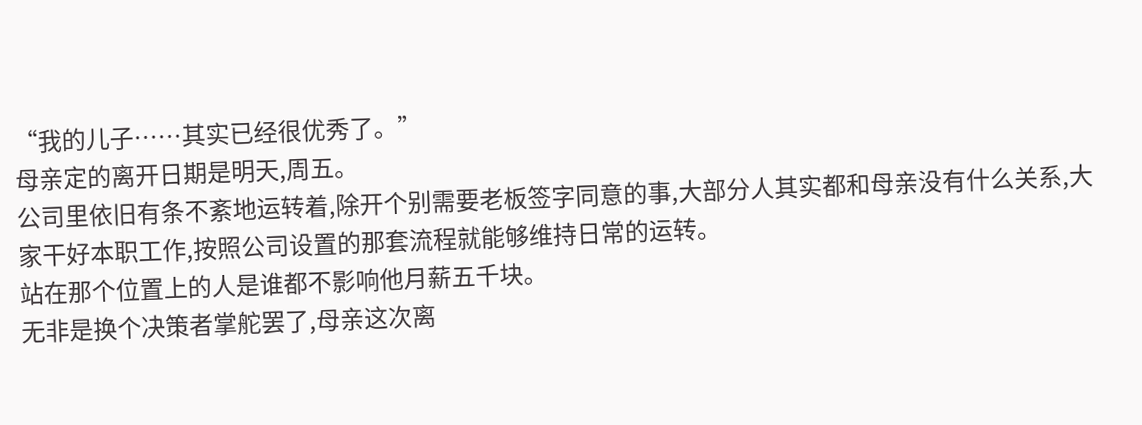“我的儿子……其实已经很优秀了。”
母亲定的离开日期是明天,周五。
公司里依旧有条不紊地运转着,除开个别需要老板签字同意的事,大部分人其实都和母亲没有什么关系,大家干好本职工作,按照公司设置的那套流程就能够维持日常的运转。
站在那个位置上的人是谁都不影响他月薪五千块。
无非是换个决策者掌舵罢了,母亲这次离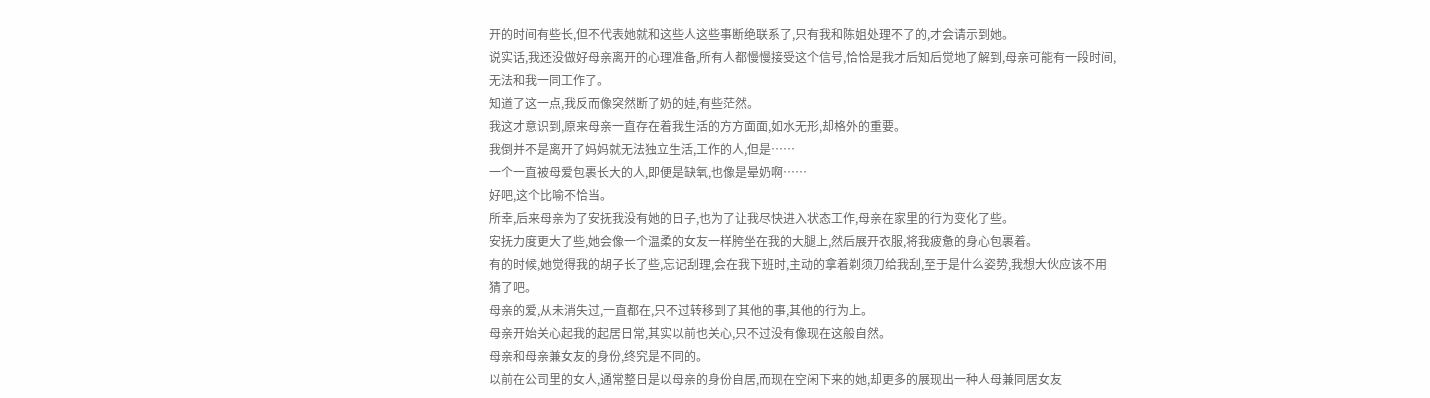开的时间有些长,但不代表她就和这些人这些事断绝联系了,只有我和陈姐处理不了的,才会请示到她。
说实话,我还没做好母亲离开的心理准备,所有人都慢慢接受这个信号,恰恰是我才后知后觉地了解到,母亲可能有一段时间,无法和我一同工作了。
知道了这一点,我反而像突然断了奶的娃,有些茫然。
我这才意识到,原来母亲一直存在着我生活的方方面面,如水无形,却格外的重要。
我倒并不是离开了妈妈就无法独立生活,工作的人,但是……
一个一直被母爱包裹长大的人,即便是缺氧,也像是晕奶啊……
好吧,这个比喻不恰当。
所幸,后来母亲为了安抚我没有她的日子,也为了让我尽快进入状态工作,母亲在家里的行为变化了些。
安抚力度更大了些,她会像一个温柔的女友一样胯坐在我的大腿上,然后展开衣服,将我疲惫的身心包裹着。
有的时候,她觉得我的胡子长了些,忘记刮理,会在我下班时,主动的拿着剃须刀给我刮,至于是什么姿势,我想大伙应该不用猜了吧。
母亲的爱,从未消失过,一直都在,只不过转移到了其他的事,其他的行为上。
母亲开始关心起我的起居日常,其实以前也关心,只不过没有像现在这般自然。
母亲和母亲兼女友的身份,终究是不同的。
以前在公司里的女人,通常整日是以母亲的身份自居,而现在空闲下来的她,却更多的展现出一种人母兼同居女友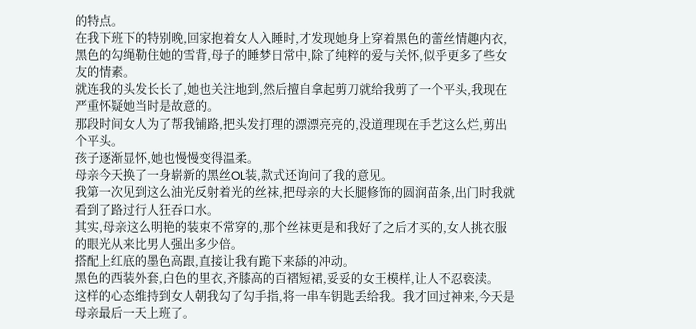的特点。
在我下班下的特别晚,回家抱着女人入睡时,才发现她身上穿着黑色的蕾丝情趣内衣,黑色的勾绳勒住她的雪背,母子的睡梦日常中,除了纯粹的爱与关怀,似乎更多了些女友的情素。
就连我的头发长长了,她也关注地到,然后擅自拿起剪刀就给我剪了一个平头,我现在严重怀疑她当时是故意的。
那段时间女人为了帮我铺路,把头发打理的漂漂亮亮的,没道理现在手艺这么烂,剪出个平头。
孩子逐渐显怀,她也慢慢变得温柔。
母亲今天换了一身崭新的黑丝OL装,款式还询问了我的意见。
我第一次见到这么油光反射着光的丝袜,把母亲的大长腿修饰的圆润苗条,出门时我就看到了路过行人狂吞口水。
其实,母亲这么明艳的装束不常穿的,那个丝袜更是和我好了之后才买的,女人挑衣服的眼光从来比男人强出多少倍。
搭配上红底的墨色高跟,直接让我有跪下来舔的冲动。
黑色的西装外套,白色的里衣,齐膝高的百褶短裙,妥妥的女王模样,让人不忍亵渎。
这样的心态维持到女人朝我勾了勾手指,将一串车钥匙丢给我。我才回过神来,今天是母亲最后一天上班了。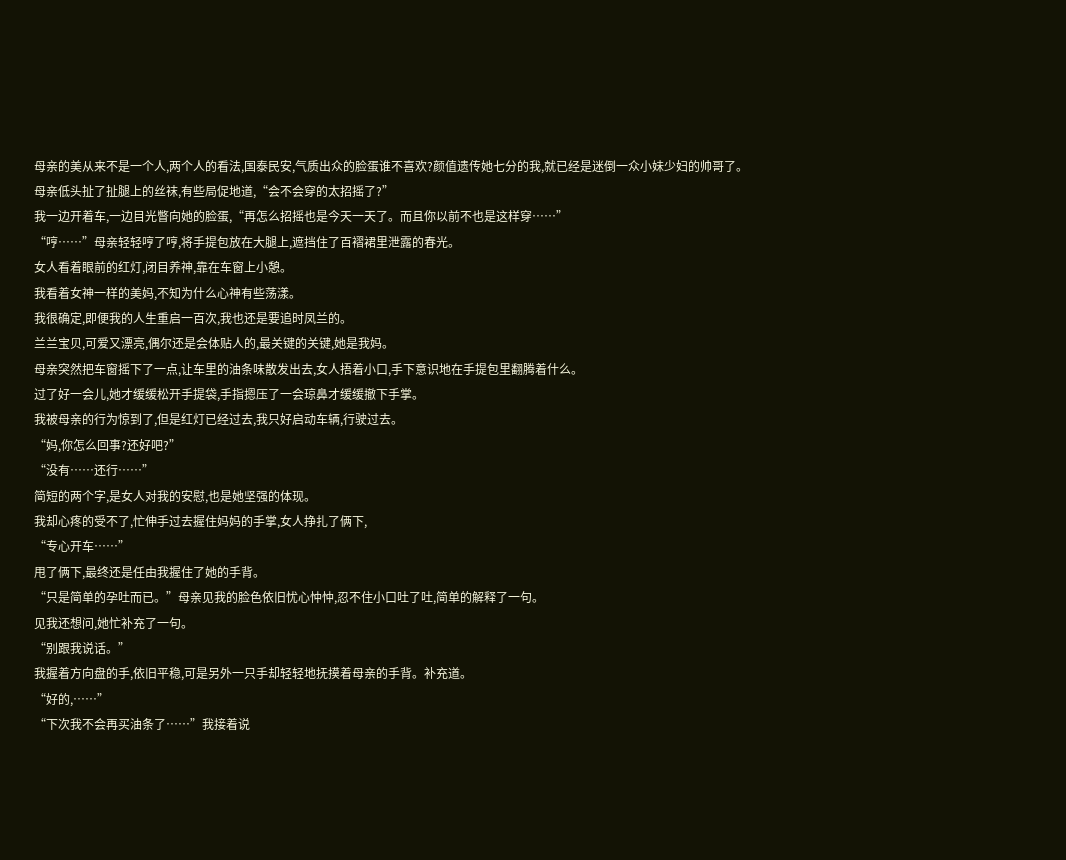母亲的美从来不是一个人,两个人的看法,国泰民安,气质出众的脸蛋谁不喜欢?颜值遗传她七分的我,就已经是迷倒一众小妹少妇的帅哥了。
母亲低头扯了扯腿上的丝袜,有些局促地道,“会不会穿的太招摇了?”
我一边开着车,一边目光瞥向她的脸蛋,“再怎么招摇也是今天一天了。而且你以前不也是这样穿……”
“哼……”母亲轻轻哼了哼,将手提包放在大腿上,遮挡住了百褶裙里泄露的春光。
女人看着眼前的红灯,闭目养神,靠在车窗上小憩。
我看着女神一样的美妈,不知为什么心神有些荡漾。
我很确定,即便我的人生重启一百次,我也还是要追时凤兰的。
兰兰宝贝,可爱又漂亮,偶尔还是会体贴人的,最关键的关键,她是我妈。
母亲突然把车窗摇下了一点,让车里的油条味散发出去,女人捂着小口,手下意识地在手提包里翻腾着什么。
过了好一会儿,她才缓缓松开手提袋,手指摁压了一会琼鼻才缓缓撤下手掌。
我被母亲的行为惊到了,但是红灯已经过去,我只好启动车辆,行驶过去。
“妈,你怎么回事?还好吧?”
“没有……还行……”
简短的两个字,是女人对我的安慰,也是她坚强的体现。
我却心疼的受不了,忙伸手过去握住妈妈的手掌,女人挣扎了俩下,
“专心开车……”
甩了俩下,最终还是任由我握住了她的手背。
“只是简单的孕吐而已。”母亲见我的脸色依旧忧心忡忡,忍不住小口吐了吐,简单的解释了一句。
见我还想问,她忙补充了一句。
“别跟我说话。”
我握着方向盘的手,依旧平稳,可是另外一只手却轻轻地抚摸着母亲的手背。补充道。
“好的,……”
“下次我不会再买油条了……”我接着说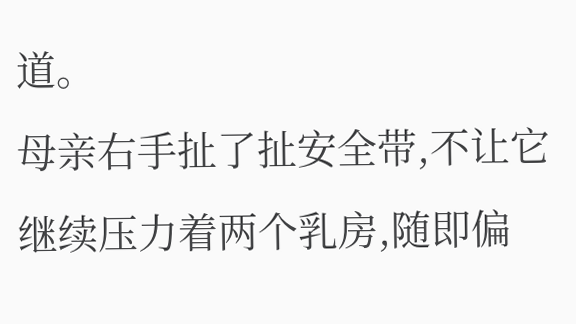道。
母亲右手扯了扯安全带,不让它继续压力着两个乳房,随即偏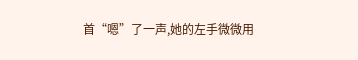首“嗯”了一声,她的左手微微用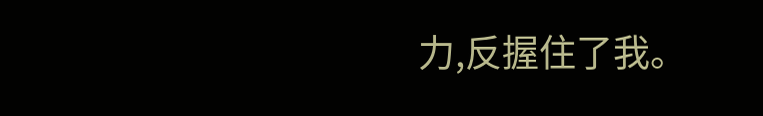力,反握住了我。